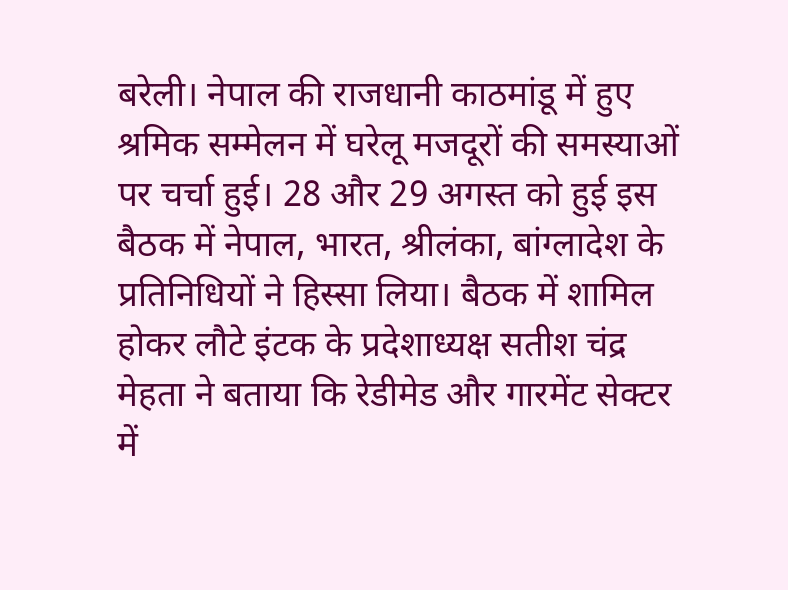बरेली। नेपाल की राजधानी काठमांडू में हुए श्रमिक सम्मेलन में घरेलू मजदूरों की समस्याओं पर चर्चा हुई। 28 और 29 अगस्त को हुई इस बैठक में नेपाल, भारत, श्रीलंका, बांग्लादेश के प्रतिनिधियों ने हिस्सा लिया। बैठक में शामिल होकर लौटे इंटक के प्रदेशाध्यक्ष सतीश चंद्र मेहता ने बताया कि रेडीमेड और गारमेंट सेक्टर में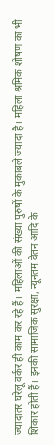ज्यादातर घरेलू वर्कर ही काम कर रहे हैं। महिलाओं की संख्या पुरुषों के मुकाबले ज्यादा है। महिला श्रमिक शोषण का भी शिकार होती हैं। इनकी सामाजिक सुरक्षा, न्यूनतम वेतन आदि के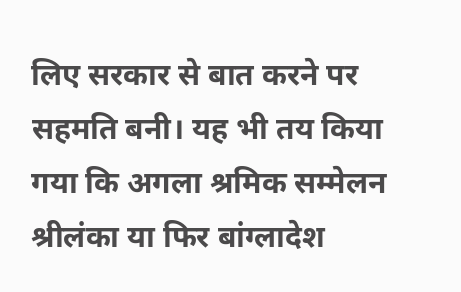लिए सरकार से बात करने पर सहमति बनी। यह भी तय किया गया कि अगला श्रमिक सम्मेलन श्रीलंका या फिर बांग्लादेश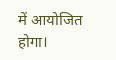में आयोजित होगा।